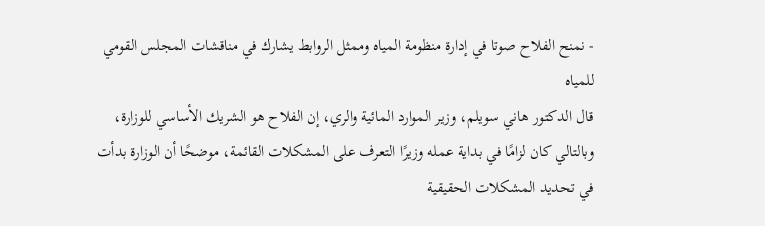- نمنح الفلاح صوتا في إدارة منظومة المياه وممثل الروابط يشارك في مناقشات المجلس القومي للمياه
قال الدكتور هاني سويلم، وزير الموارد المائية والري، إن الفلاح هو الشريك الأساسي للوزارة، وبالتالي كان لزامًا في بداية عمله وزيرًا التعرف على المشكلات القائمة، موضحًا أن الوزارة بدأت في تحديد المشكلات الحقيقية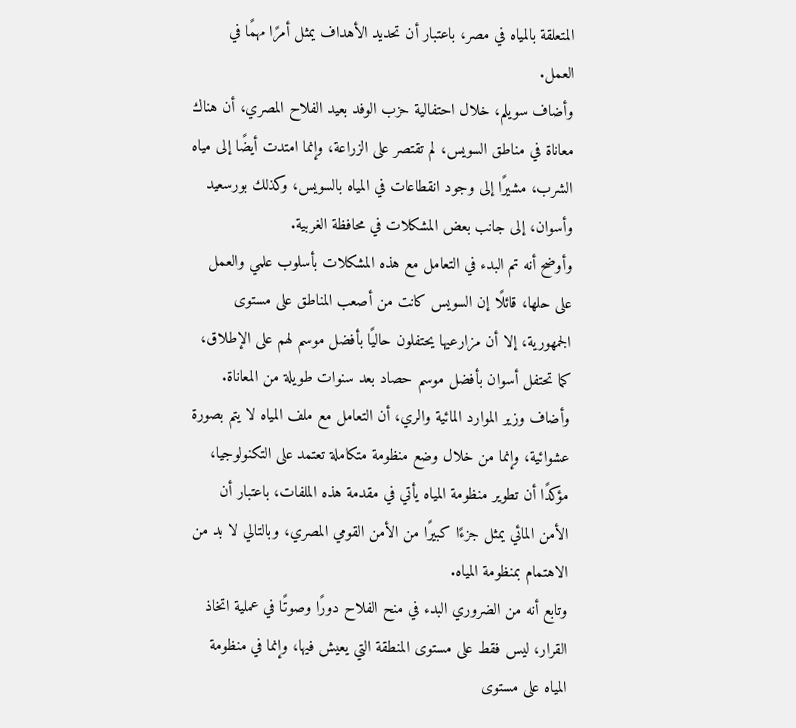المتعلقة بالمياه في مصر، باعتبار أن تحديد الأهداف يمثل أمرًا مهمًا في العمل.
وأضاف سويلم، خلال احتفالية حزب الوفد بعيد الفلاح المصري، أن هناك معاناة في مناطق السويس، لم تقتصر على الزراعة، وإنما امتدت أيضًا إلى مياه الشرب، مشيرًا إلى وجود انقطاعات في المياه بالسويس، وكذلك بورسعيد وأسوان، إلى جانب بعض المشكلات في محافظة الغربية.
وأوضح أنه تم البدء في التعامل مع هذه المشكلات بأسلوب علمي والعمل على حلها، قائلًا إن السويس كانت من أصعب المناطق على مستوى الجمهورية، إلا أن مزارعيها يحتفلون حاليًا بأفضل موسم لهم على الإطلاق، كما تحتفل أسوان بأفضل موسم حصاد بعد سنوات طويلة من المعاناة.
وأضاف وزير الموارد المائية والري، أن التعامل مع ملف المياه لا يتم بصورة عشوائية، وإنما من خلال وضع منظومة متكاملة تعتمد على التكنولوجيا، مؤكدًا أن تطوير منظومة المياه يأتي في مقدمة هذه الملفات، باعتبار أن الأمن المائي يمثل جزءًا كبيرًا من الأمن القومي المصري، وبالتالي لا بد من الاهتمام بمنظومة المياه.
وتابع أنه من الضروري البدء في منح الفلاح دورًا وصوتًا في عملية اتخاذ القرار، ليس فقط على مستوى المنطقة التي يعيش فيها، وإنما في منظومة المياه على مستوى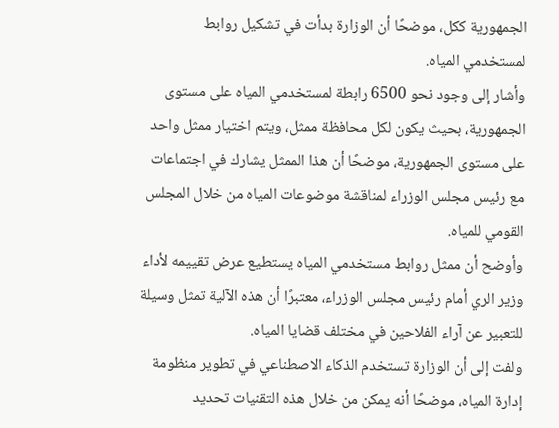الجمهورية ككل، موضحًا أن الوزارة بدأت في تشكيل روابط لمستخدمي المياه.
وأشار إلى وجود نحو 6500 رابطة لمستخدمي المياه على مستوى الجمهورية، بحيث يكون لكل محافظة ممثل، ويتم اختيار ممثل واحد على مستوى الجمهورية، موضحًا أن هذا الممثل يشارك في اجتماعات مع رئيس مجلس الوزراء لمناقشة موضوعات المياه من خلال المجلس القومي للمياه.
وأوضح أن ممثل روابط مستخدمي المياه يستطيع عرض تقييمه لأداء وزير الري أمام رئيس مجلس الوزراء، معتبرًا أن هذه الآلية تمثل وسيلة للتعبير عن آراء الفلاحين في مختلف قضايا المياه.
ولفت إلى أن الوزارة تستخدم الذكاء الاصطناعي في تطوير منظومة إدارة المياه، موضحًا أنه يمكن من خلال هذه التقنيات تحديد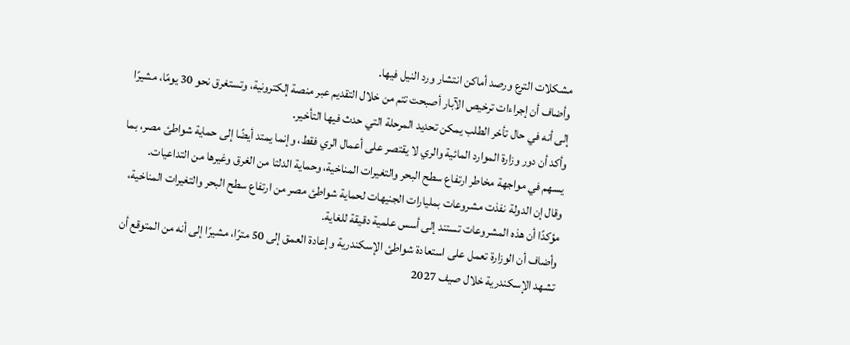مشكلات الترع ورصد أماكن انتشار ورد النيل فيها.
وأضاف أن إجراءات ترخيص الآبار أصبحت تتم من خلال التقديم عبر منصة إلكترونية، وتستغرق نحو 30 يومًا، مشيرًا إلى أنه في حال تأخر الطلب يمكن تحديد المرحلة التي حدث فيها التأخير.
وأكد أن دور وزارة الموارد المائية والري لا يقتصر على أعمال الري فقط، وإنما يمتد أيضًا إلى حماية شواطئ مصر، بما يسهم في مواجهة مخاطر ارتفاع سطح البحر والتغيرات المناخية، وحماية الدلتا من الغرق وغيرها من التداعيات.
وقال إن الدولة نفذت مشروعات بمليارات الجنيهات لحماية شواطئ مصر من ارتفاع سطح البحر والتغيرات المناخية، مؤكدًا أن هذه المشروعات تستند إلى أسس علمية دقيقة للغاية.
وأضاف أن الوزارة تعمل على استعادة شواطئ الإسكندرية وإعادة العمق إلى 50 مترًا، مشيرًا إلى أنه من المتوقع أن تشهد الإسكندرية خلال صيف 2027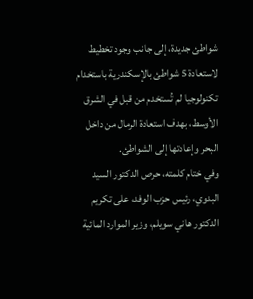شواطئ جديدة، إلى جانب وجود تخطيط لاستعادة 5 شواطئ بالإسكندرية باستخدام تكنولوجيا لم تُستخدم من قبل في الشرق الأوسط، بهدف استعادة الرمال من داخل البحر وإعادتها إلى الشواطئ.
وفي ختام كلمته، حرص الدكتور السيد البدوي، رئيس حزب الوفد، على تكريم الدكتور هاني سويلم، وزير الموارد المائية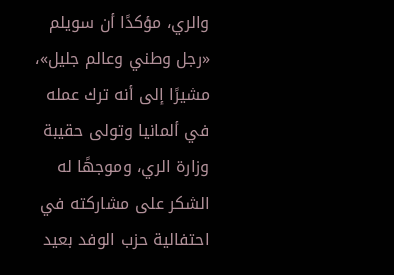والري، مؤكدًا أن سويلم «رجل وطني وعالم جليل»، مشيرًا إلى أنه ترك عمله في ألمانيا وتولى حقيبة وزارة الري، وموجهًا له الشكر على مشاركته في احتفالية حزب الوفد بعيد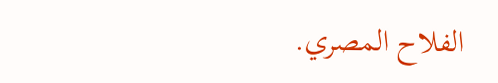الفلاح المصري.